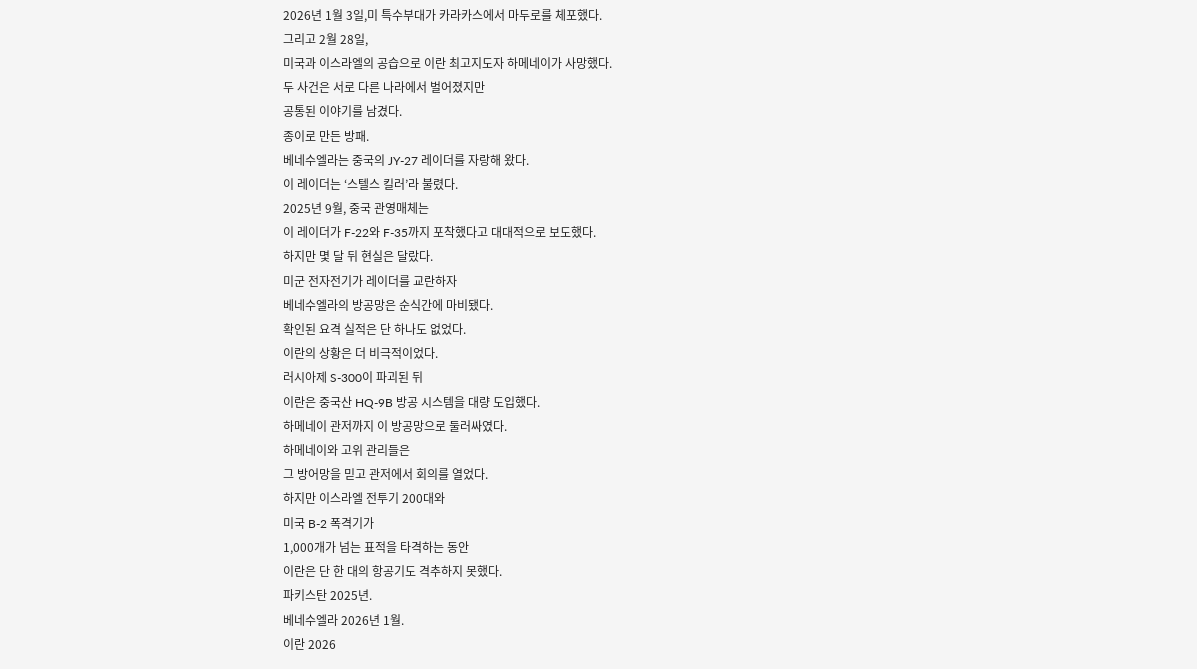2026년 1월 3일,미 특수부대가 카라카스에서 마두로를 체포했다.
그리고 2월 28일,
미국과 이스라엘의 공습으로 이란 최고지도자 하메네이가 사망했다.
두 사건은 서로 다른 나라에서 벌어졌지만
공통된 이야기를 남겼다.
종이로 만든 방패.
베네수엘라는 중국의 JY-27 레이더를 자랑해 왔다.
이 레이더는 ‘스텔스 킬러’라 불렸다.
2025년 9월, 중국 관영매체는
이 레이더가 F-22와 F-35까지 포착했다고 대대적으로 보도했다.
하지만 몇 달 뒤 현실은 달랐다.
미군 전자전기가 레이더를 교란하자
베네수엘라의 방공망은 순식간에 마비됐다.
확인된 요격 실적은 단 하나도 없었다.
이란의 상황은 더 비극적이었다.
러시아제 S-300이 파괴된 뒤
이란은 중국산 HQ-9B 방공 시스템을 대량 도입했다.
하메네이 관저까지 이 방공망으로 둘러싸였다.
하메네이와 고위 관리들은
그 방어망을 믿고 관저에서 회의를 열었다.
하지만 이스라엘 전투기 200대와
미국 B-2 폭격기가
1,000개가 넘는 표적을 타격하는 동안
이란은 단 한 대의 항공기도 격추하지 못했다.
파키스탄 2025년.
베네수엘라 2026년 1월.
이란 2026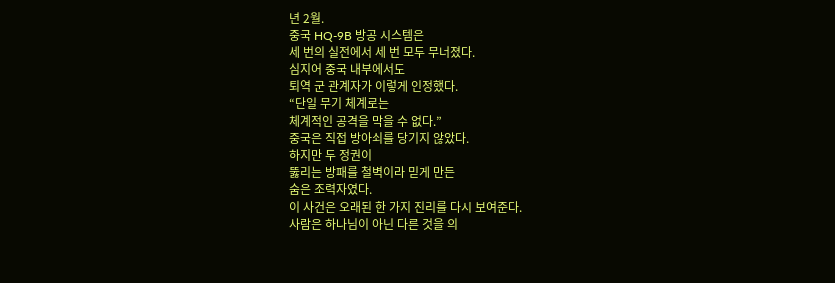년 2월.
중국 HQ-9B 방공 시스템은
세 번의 실전에서 세 번 모두 무너졌다.
심지어 중국 내부에서도
퇴역 군 관계자가 이렇게 인정했다.
“단일 무기 체계로는
체계적인 공격을 막을 수 없다.”
중국은 직접 방아쇠를 당기지 않았다.
하지만 두 정권이
뚫리는 방패를 철벽이라 믿게 만든
숨은 조력자였다.
이 사건은 오래된 한 가지 진리를 다시 보여준다.
사람은 하나님이 아닌 다른 것을 의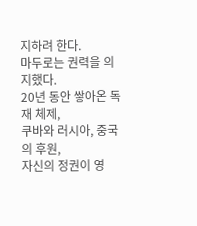지하려 한다.
마두로는 권력을 의지했다.
20년 동안 쌓아온 독재 체제,
쿠바와 러시아, 중국의 후원,
자신의 정권이 영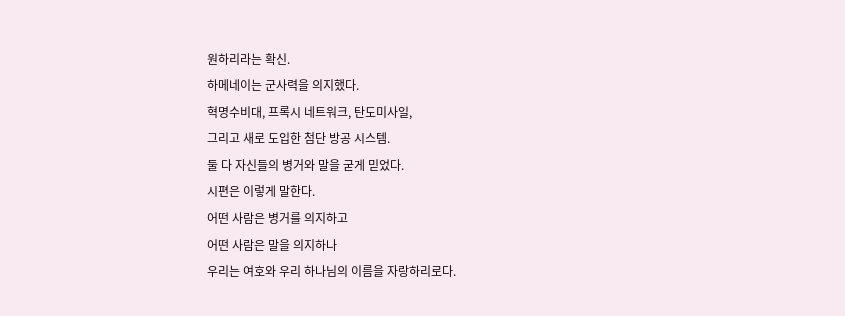원하리라는 확신.
하메네이는 군사력을 의지했다.
혁명수비대, 프록시 네트워크, 탄도미사일,
그리고 새로 도입한 첨단 방공 시스템.
둘 다 자신들의 병거와 말을 굳게 믿었다.
시편은 이렇게 말한다.
어떤 사람은 병거를 의지하고
어떤 사람은 말을 의지하나
우리는 여호와 우리 하나님의 이름을 자랑하리로다.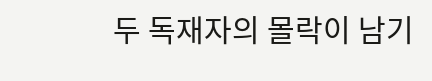두 독재자의 몰락이 남기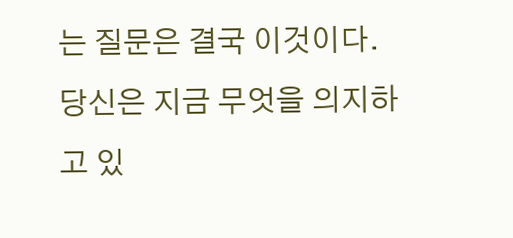는 질문은 결국 이것이다.
당신은 지금 무엇을 의지하고 있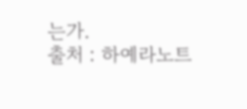는가.
출처 : 하예라노트